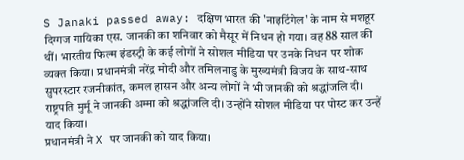S Janaki passed away: दक्षिण भारत की 'नाइटिंगेल' के नाम से मशहूर दिग्गज गायिका एस. जानकी का शनिवार को मैसूर में निधन हो गया। वह 88 साल की थीं। भारतीय फिल्म इंडस्ट्री के कई लोगों ने सोशल मीडिया पर उनके निधन पर शोक व्यक्त किया। प्रधानमंत्री नरेंद्र मोदी और तमिलनाडु के मुख्यमंत्री विजय के साथ-साथ सुपरस्टार रजनीकांत, कमल हासन और अन्य लोगों ने भी जानकी को श्रद्धांजलि दी।
राष्ट्रपति मुर्मू ने जानकी अम्मा को श्रद्धांजलि दी। उन्होंने सोशल मीडिया पर पोस्ट कर उन्हें याद किया।
प्रधानमंत्री ने X पर जानकी को याद किया।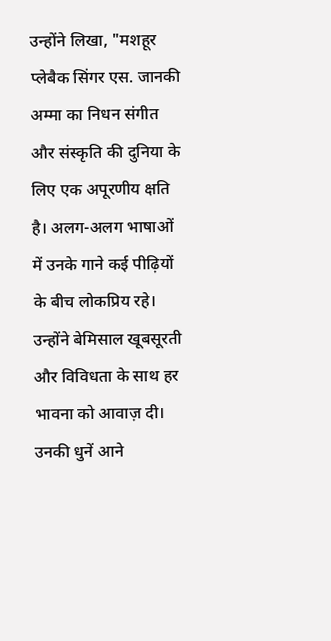उन्होंने लिखा, "मशहूर प्लेबैक सिंगर एस. जानकी अम्मा का निधन संगीत और संस्कृति की दुनिया के लिए एक अपूरणीय क्षति है। अलग-अलग भाषाओं में उनके गाने कई पीढ़ियों के बीच लोकप्रिय रहे। उन्होंने बेमिसाल खूबसूरती और विविधता के साथ हर भावना को आवाज़ दी। उनकी धुनें आने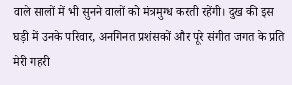वाले सालों में भी सुनने वालों को मंत्रमुग्ध करती रहेंगी। दुख की इस घड़ी में उनके परिवार, अनगिनत प्रशंसकों और पूरे संगीत जगत के प्रति मेरी गहरी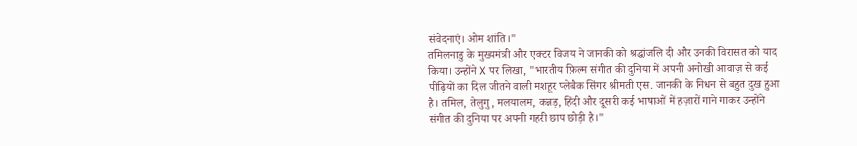संवेदनाएं। ओम शांति।"
तमिलनाडु के मुख्यमंत्री और एक्टर विजय ने जानकी को श्रद्धांजलि दी और उनकी विरासत को याद किया। उन्होंने X पर लिखा, "भारतीय फ़िल्म संगीत की दुनिया में अपनी अनोखी आवाज़ से कई पीढ़ियों का दिल जीतने वाली मशहूर प्लेबैक सिंगर श्रीमती एस. जानकी के निधन से बहुत दुख हुआ है। तमिल, तेलुगु, मलयालम, कन्नड़, हिंदी और दूसरी कई भाषाओं में हज़ारों गाने गाकर उन्होंने संगीत की दुनिया पर अपनी गहरी छाप छोड़ी है।"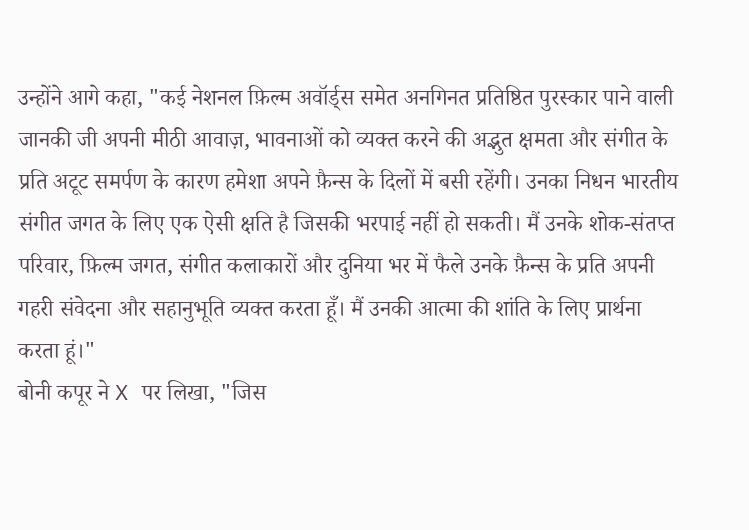उन्होंने आगे कहा, "कई नेशनल फ़िल्म अवॉर्ड्स समेत अनगिनत प्रतिष्ठित पुरस्कार पाने वाली जानकी जी अपनी मीठी आवाज़, भावनाओं को व्यक्त करने की अद्भुत क्षमता और संगीत के प्रति अटूट समर्पण के कारण हमेशा अपने फ़ैन्स के दिलों में बसी रहेंगी। उनका निधन भारतीय संगीत जगत के लिए एक ऐसी क्षति है जिसकी भरपाई नहीं हो सकती। मैं उनके शोक-संतप्त परिवार, फ़िल्म जगत, संगीत कलाकारों और दुनिया भर में फैले उनके फ़ैन्स के प्रति अपनी गहरी संवेदना और सहानुभूति व्यक्त करता हूँ। मैं उनकी आत्मा की शांति के लिए प्रार्थना करता हूं।"
बोनी कपूर ने X पर लिखा, "जिस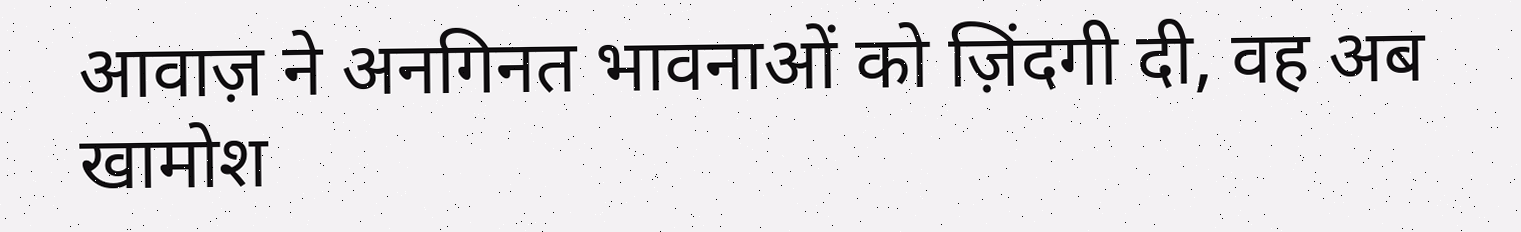आवाज़ ने अनगिनत भावनाओं को ज़िंदगी दी, वह अब खामोश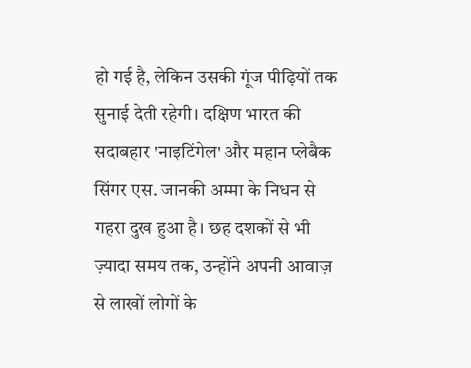हो गई है, लेकिन उसकी गूंज पीढ़ियों तक सुनाई देती रहेगी। दक्षिण भारत की सदाबहार 'नाइटिंगेल' और महान प्लेबैक सिंगर एस. जानकी अम्मा के निधन से गहरा दुख हुआ है। छह दशकों से भी ज़्यादा समय तक, उन्होंने अपनी आवाज़ से लाखों लोगों के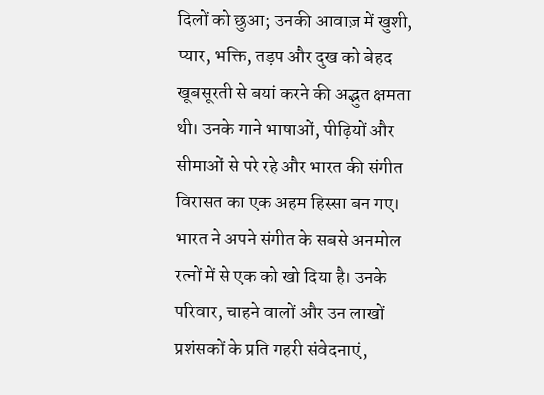दिलों को छुआ; उनकी आवाज़ में खुशी, प्यार, भक्ति, तड़प और दुख को बेहद खूबसूरती से बयां करने की अद्भुत क्षमता थी। उनके गाने भाषाओं, पीढ़ियों और सीमाओं से परे रहे और भारत की संगीत विरासत का एक अहम हिस्सा बन गए। भारत ने अपने संगीत के सबसे अनमोल रत्नों में से एक को खो दिया है। उनके परिवार, चाहने वालों और उन लाखों प्रशंसकों के प्रति गहरी संवेदनाएं,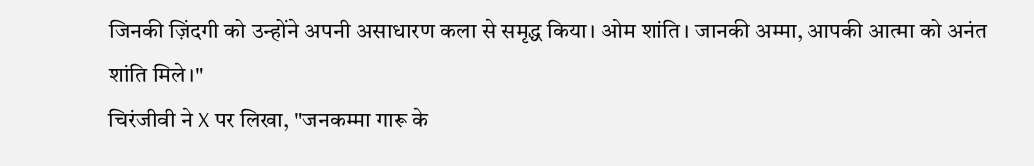जिनकी ज़िंदगी को उन्होंने अपनी असाधारण कला से समृद्ध किया। ओम शांति। जानकी अम्मा, आपकी आत्मा को अनंत शांति मिले।"
चिरंजीवी ने X पर लिखा, "जनकम्मा गारू के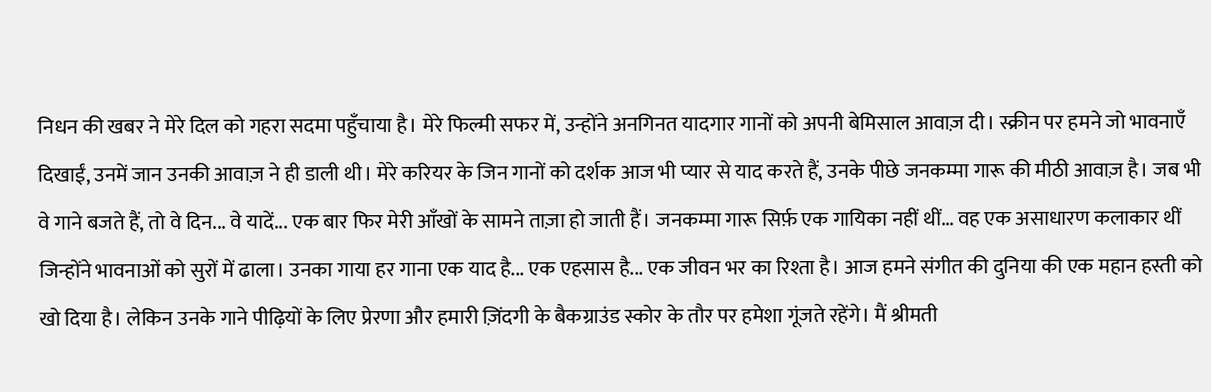निधन की खबर ने मेरे दिल को गहरा सदमा पहुँचाया है। मेरे फिल्मी सफर में, उन्होंने अनगिनत यादगार गानों को अपनी बेमिसाल आवाज़ दी। स्क्रीन पर हमने जो भावनाएँ दिखाईं, उनमें जान उनकी आवाज़ ने ही डाली थी। मेरे करियर के जिन गानों को दर्शक आज भी प्यार से याद करते हैं, उनके पीछे जनकम्मा गारू की मीठी आवाज़ है। जब भी वे गाने बजते हैं, तो वे दिन... वे यादें... एक बार फिर मेरी आँखों के सामने ताज़ा हो जाती हैं। जनकम्मा गारू सिर्फ़ एक गायिका नहीं थीं... वह एक असाधारण कलाकार थीं जिन्होंने भावनाओं को सुरों में ढाला। उनका गाया हर गाना एक याद है... एक एहसास है... एक जीवन भर का रिश्ता है। आज हमने संगीत की दुनिया की एक महान हस्ती को खो दिया है। लेकिन उनके गाने पीढ़ियों के लिए प्रेरणा और हमारी ज़िंदगी के बैकग्राउंड स्कोर के तौर पर हमेशा गूंजते रहेंगे। मैं श्रीमती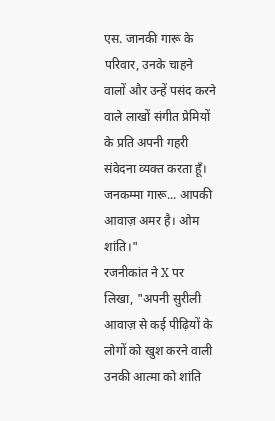एस. जानकी गारू के परिवार, उनके चाहने वालों और उन्हें पसंद करने वाले लाखों संगीत प्रेमियों के प्रति अपनी गहरी संवेदना व्यक्त करता हूँ। जनकम्मा गारू... आपकी आवाज़ अमर है। ओम शांति।"
रजनीकांत ने X पर लिखा, "अपनी सुरीली आवाज़ से कई पीढ़ियों के लोगों को खुश करने वाली उनकी आत्मा को शांति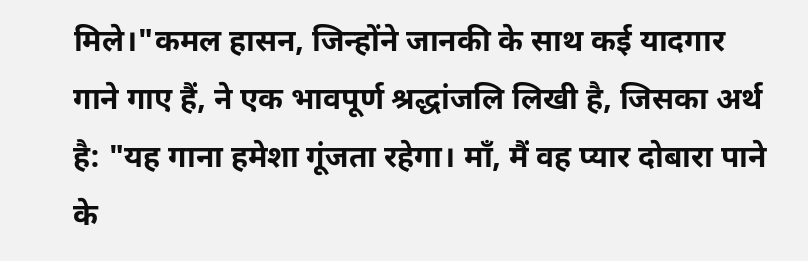मिले।"कमल हासन, जिन्होंने जानकी के साथ कई यादगार गाने गाए हैं, ने एक भावपूर्ण श्रद्धांजलि लिखी है, जिसका अर्थ है: "यह गाना हमेशा गूंजता रहेगा। माँ, मैं वह प्यार दोबारा पाने के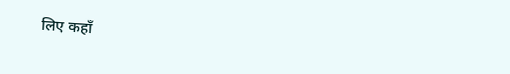लिए कहाँ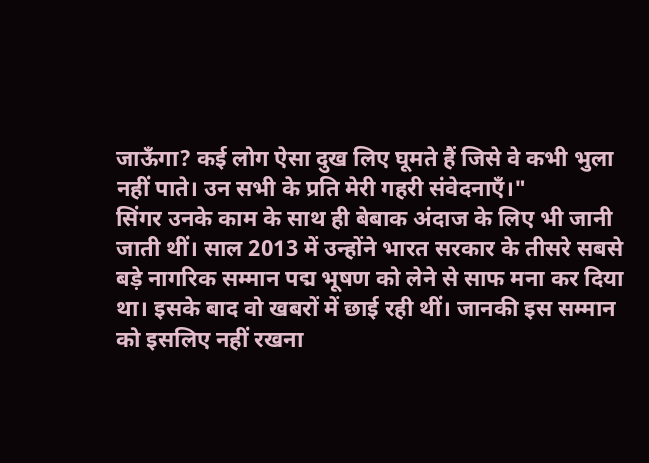जाऊँगा? कई लोग ऐसा दुख लिए घूमते हैं जिसे वे कभी भुला नहीं पाते। उन सभी के प्रति मेरी गहरी संवेदनाएँ।"
सिंगर उनके काम के साथ ही बेबाक अंदाज के लिए भी जानी जाती थीं। साल 2013 में उन्होंने भारत सरकार के तीसरे सबसे बड़े नागरिक सम्मान पद्म भूषण को लेने से साफ मना कर दिया था। इसके बाद वो खबरों में छाई रही थीं। जानकी इस सम्मान को इसलिए नहीं रखना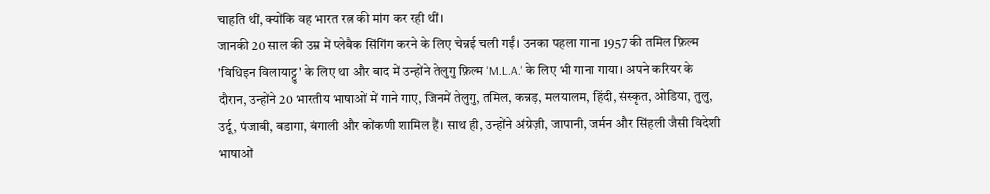चाहति थीं, क्योंकि वह भारत रत्न की मांग कर रही थीं।
जानकी 20 साल की उम्र में प्लेबैक सिंगिंग करने के लिए चेन्नई चली गईं। उनका पहला गाना 1957 की तमिल फ़िल्म 'विधिइन विलायाट्टु' के लिए था और बाद में उन्होंने तेलुगु फ़िल्म 'M.L.A.' के लिए भी गाना गाया। अपने करियर के दौरान, उन्होंने 20 भारतीय भाषाओं में गाने गाए, जिनमें तेलुगु, तमिल, कन्नड़, मलयालम, हिंदी, संस्कृत, ओडिया, तुलु, उर्दू, पंजाबी, बडागा, बंगाली और कोंकणी शामिल हैं। साथ ही, उन्होंने अंग्रेज़ी, जापानी, जर्मन और सिंहली जैसी विदेशी भाषाओं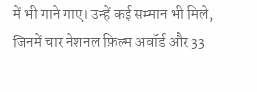में भी गाने गाए। उन्हें कई सम्मान भी मिले, जिनमें चार नेशनल फ़िल्म अवॉर्ड और 33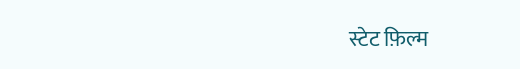स्टेट फ़िल्म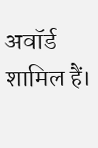अवॉर्ड शामिल हैं।